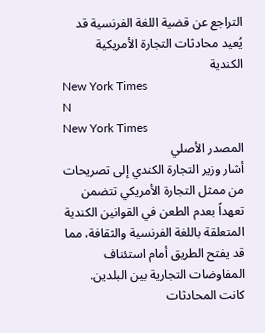التراجع عن قضية اللغة الفرنسية قد يُعيد محادثات التجارة الأمريكية الكندية
New York Times
N
New York Times
المصدر الأصلي
أشار وزير التجارة الكندي إلى تصريحات من ممثل التجارة الأمريكي تتضمن تعهداً بعدم الطعن في القوانين الكندية المتعلقة باللغة الفرنسية والثقافة، مما قد يفتح الطريق أمام استئناف المفاوضات التجارية بين البلدين. كانت المحادثات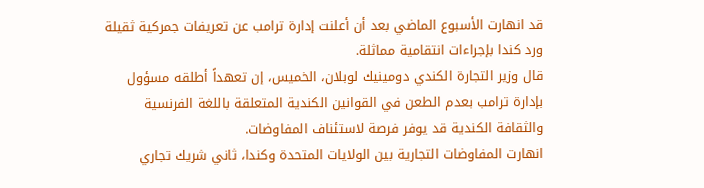قد انهارت الأسبوع الماضي بعد أن أعلنت إدارة ترامب عن تعريفات جمركية ثقيلة ورد كندا بإجراءات انتقامية مماثلة.
قال وزير التجارة الكندي دومينيك لوبلان، الخميس، إن تعهداً أطلقه مسؤول بإدارة ترامب بعدم الطعن في القوانين الكندية المتعلقة باللغة الفرنسية والثقافة الكندية قد يوفر فرصة لاستئناف المفاوضات.
انهارت المفاوضات التجارية بين الولايات المتحدة وكندا، ثاني شريك تجاري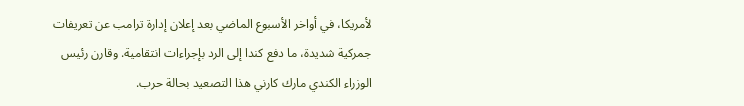لأمريكا، في أواخر الأسبوع الماضي بعد إعلان إدارة ترامب عن تعريفات جمركية شديدة، ما دفع كندا إلى الرد بإجراءات انتقامية. وقارن رئيس الوزراء الكندي مارك كارني هذا التصعيد بحالة حرب.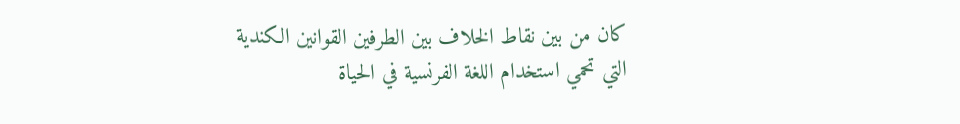كان من بين نقاط الخلاف بين الطرفين القوانين الكندية التي تحمي استخدام اللغة الفرنسية في الحياة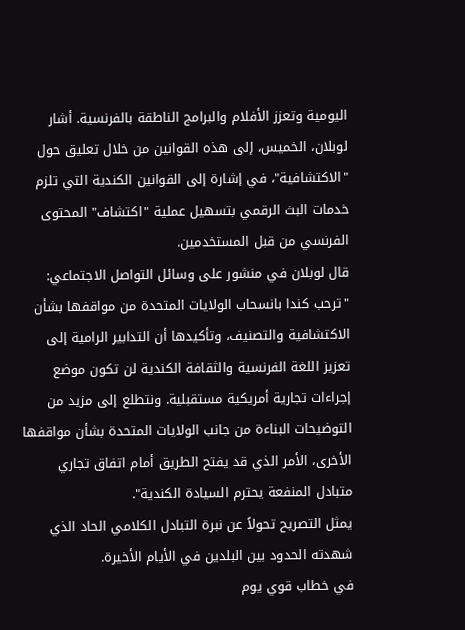اليومية وتعزز الأفلام والبرامج الناطقة بالفرنسية. أشار لوبلان، الخميس، إلى هذه القوانين من خلال تعليق حول "الاكتشافية"، في إشارة إلى القوانين الكندية التي تلزم خدمات البث الرقمي بتسهيل عملية "اكتشاف" المحتوى الفرنسي من قبل المستخدمين.
قال لوبلان في منشور على وسائل التواصل الاجتماعي: "ترحب كندا بانسحاب الولايات المتحدة من مواقفها بشأن الاكتشافية والتصنيف، وتأكيدها أن التدابير الرامية إلى تعزيز اللغة الفرنسية والثقافة الكندية لن تكون موضع إجراءات تجارية أمريكية مستقبلية. ونتطلع إلى مزيد من التوضيحات البناءة من جانب الولايات المتحدة بشأن مواقفها الأخرى، الأمر الذي قد يفتح الطريق أمام اتفاق تجاري متبادل المنفعة يحترم السيادة الكندية".
يمثل التصريح تحولاً عن نبرة التبادل الكلامي الحاد الذي شهدته الحدود بين البلدين في الأيام الأخيرة.
في خطاب قوي يوم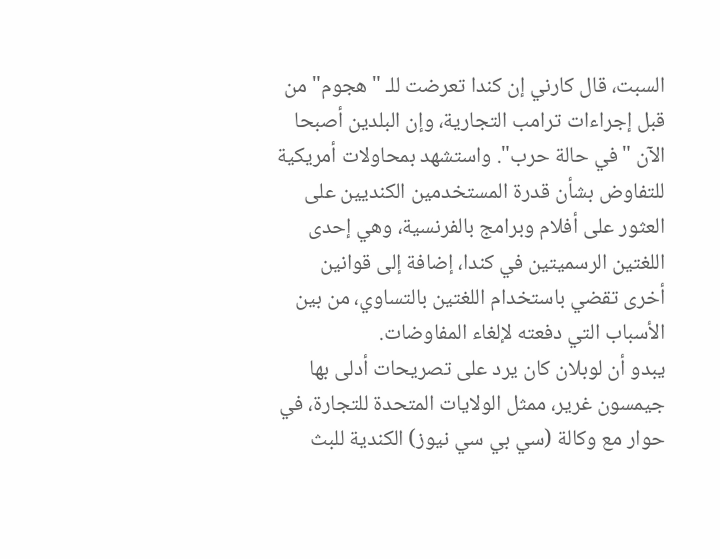السبت، قال كارني إن كندا تعرضت للـ "هجوم" من قبل إجراءات ترامب التجارية، وإن البلدين أصبحا الآن "في حالة حرب". واستشهد بمحاولات أمريكية للتفاوض بشأن قدرة المستخدمين الكنديين على العثور على أفلام وبرامج بالفرنسية، وهي إحدى اللغتين الرسميتين في كندا، إضافة إلى قوانين أخرى تقضي باستخدام اللغتين بالتساوي، من بين الأسباب التي دفعته لإلغاء المفاوضات.
يبدو أن لوبلان كان يرد على تصريحات أدلى بها جيمسون غرير، ممثل الولايات المتحدة للتجارة، في حوار مع وكالة (سي بي سي نيوز) الكندية للبث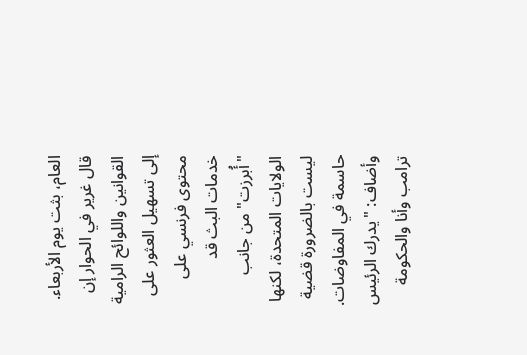العام، بثت يوم الأربعاء.
قال غرير في الحوار إن القوانين واللوائح الرامية إلى تسهيل العثور على محتوى فرنسي على خدمات البث قد "أُبرزت" من جانب الولايات المتحدة، لكنها ليست بالضرورة قضية حاسمة في المفاوضات.
وأضاف: "يدرك الرئيس ترامب وأنا والحكومة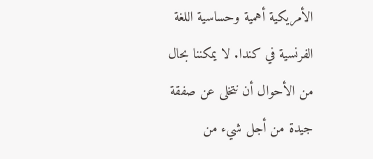الأمريكية أهمية وحساسية اللغة الفرنسية في كندا. لا يمكننا بحال من الأحوال أن نتخلى عن صفقة جيدة من أجل شيء من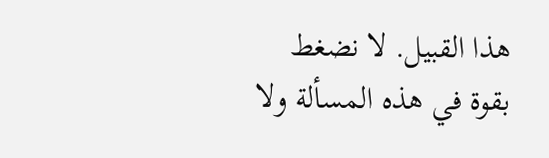هذا القبيل. لا نضغط بقوة في هذه المسألة ولا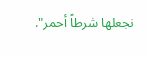نجعلها شرطاً أحمر".